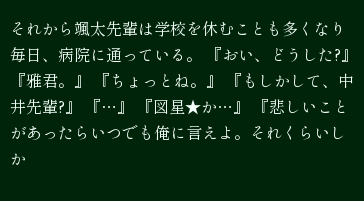それから颯太先輩は学校を休むことも多くなり毎日、病院に通っている。 『おい、どうした?』 『雅君。』 『ちょっとね。』 『もしかして、中井先輩?』 『…』 『図星★か…』 『悲しいことがあったらいつでも俺に言えよ。それくらいしか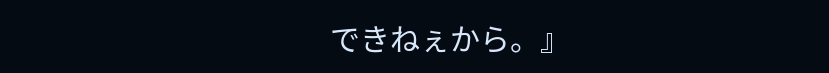できねぇから。』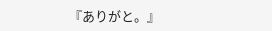『ありがと。』